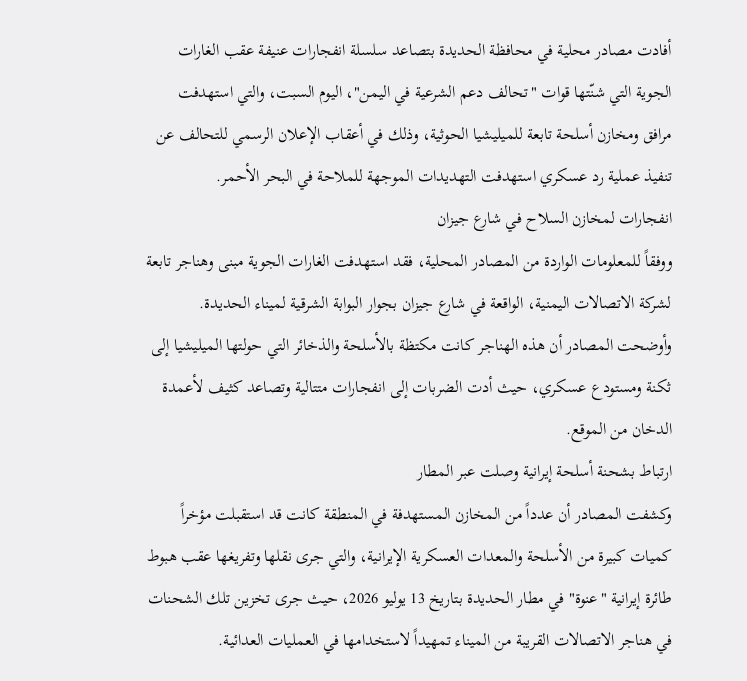أفادت مصادر محلية في محافظة الحديدة بتصاعد سلسلة انفجارات عنيفة عقب الغارات الجوية التي شنّتها قوات "تحالف دعم الشرعية في اليمن"، اليوم السبت، والتي استهدفت مرافق ومخازن أسلحة تابعة للميليشيا الحوثية، وذلك في أعقاب الإعلان الرسمي للتحالف عن تنفيذ عملية رد عسكري استهدفت التهديدات الموجهة للملاحة في البحر الأحمر.
انفجارات لمخازن السلاح في شارع جيزان
ووفقاً للمعلومات الواردة من المصادر المحلية، فقد استهدفت الغارات الجوية مبنى وهناجر تابعة لشركة الاتصالات اليمنية، الواقعة في شارع جيزان بجوار البوابة الشرقية لميناء الحديدة.
وأوضحت المصادر أن هذه الهناجر كانت مكتظة بالأسلحة والذخائر التي حولتها الميليشيا إلى ثكنة ومستودع عسكري، حيث أدت الضربات إلى انفجارات متتالية وتصاعد كثيف لأعمدة الدخان من الموقع.
ارتباط بشحنة أسلحة إيرانية وصلت عبر المطار
وكشفت المصادر أن عدداً من المخازن المستهدفة في المنطقة كانت قد استقبلت مؤخراً كميات كبيرة من الأسلحة والمعدات العسكرية الإيرانية، والتي جرى نقلها وتفريغها عقب هبوط طائرة إيرانية "عنوة" في مطار الحديدة بتاريخ 13 يوليو 2026، حيث جرى تخزين تلك الشحنات في هناجر الاتصالات القريبة من الميناء تمهيداً لاستخدامها في العمليات العدائية.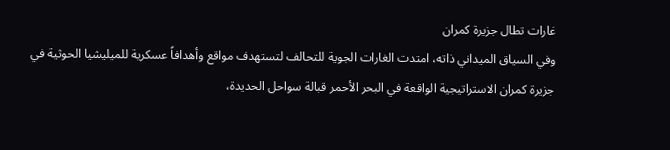غارات تطال جزيرة كمران
وفي السياق الميداني ذاته، امتدت الغارات الجوية للتحالف لتستهدف مواقع وأهدافاً عسكرية للميليشيا الحوثية في جزيرة كمران الاستراتيجية الواقعة في البحر الأحمر قبالة سواحل الحديدة،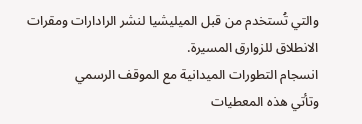والتي تُستخدم من قبل الميليشيا لنشر الرادارات ومقرات الانطلاق للزوارق المسيرة.
انسجام التطورات الميدانية مع الموقف الرسمي
وتأتي هذه المعطيات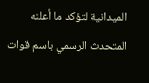الميدانية لتؤكد ما أعلنه المتحدث الرسمي باسم قوات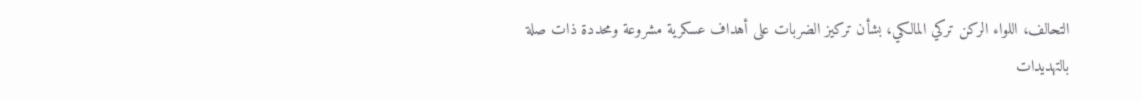التحالف، اللواء الركن تركي المالكي، بشأن تركيز الضربات على أهداف عسكرية مشروعة ومحددة ذات صلة بالتهديدات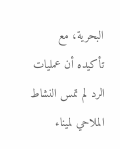البحرية، مع تأكيده أن عمليات الرد لم تمس النشاط الملاحي لميناء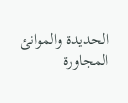الحديدة والموانئ المجاورة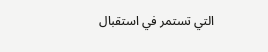التي تستمر في استقبال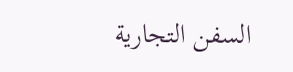السفن التجارية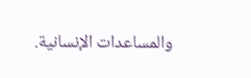والمساعدات الإنسانية.